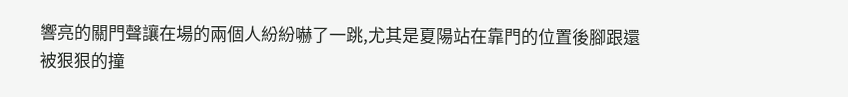響亮的關門聲讓在場的兩個人紛紛嚇了一跳,尤其是夏陽站在靠門的位置後腳跟還被狠狠的撞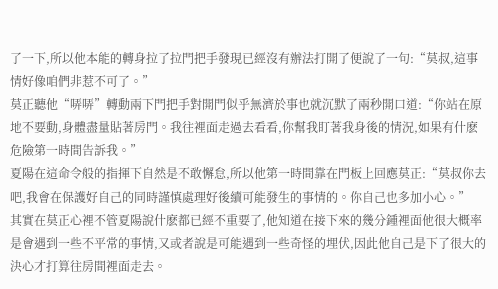了一下,所以他本能的轉身拉了拉門把手發現已經沒有辦法打開了便說了一句:“莫叔,這事情好像咱們非惹不可了。”
莫正聽他“哢哢”轉動兩下門把手對開門似乎無濟於事也就沉默了兩秒開口道:“你站在原地不要動,身體盡量貼著房門。我往裡面走過去看看,你幫我盯著我身後的情況,如果有什麽危險第一時間告訴我。”
夏陽在這命令般的指揮下自然是不敢懈怠,所以他第一時間靠在門板上回應莫正:“莫叔你去吧,我會在保護好自己的同時謹慎處理好後續可能發生的事情的。你自己也多加小心。”
其實在莫正心裡不管夏陽說什麽都已經不重要了,他知道在接下來的幾分鍾裡面他很大概率是會遇到一些不平常的事情,又或者說是可能遇到一些奇怪的埋伏,因此他自己是下了很大的決心才打算往房間裡面走去。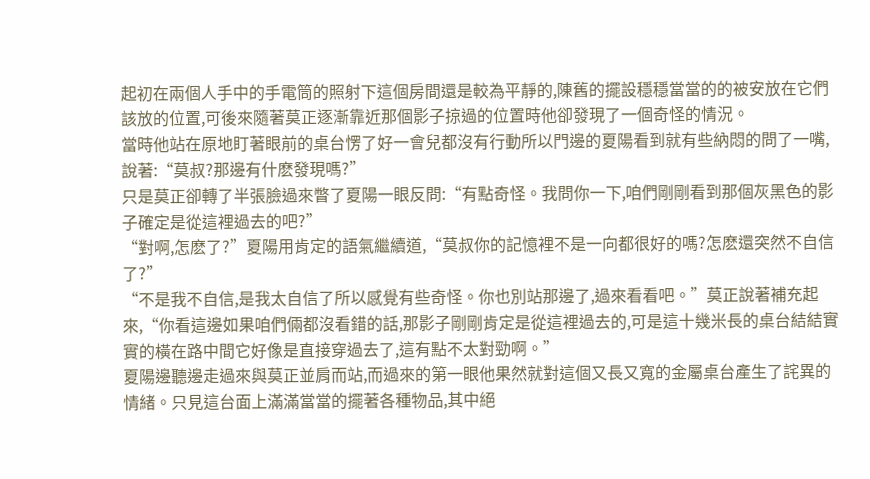起初在兩個人手中的手電筒的照射下這個房間還是較為平靜的,陳舊的擺設穩穩當當的的被安放在它們該放的位置,可後來隨著莫正逐漸靠近那個影子掠過的位置時他卻發現了一個奇怪的情況。
當時他站在原地盯著眼前的桌台愣了好一會兒都沒有行動所以門邊的夏陽看到就有些納悶的問了一嘴,說著:“莫叔?那邊有什麽發現嗎?”
只是莫正卻轉了半張臉過來瞥了夏陽一眼反問:“有點奇怪。我問你一下,咱們剛剛看到那個灰黑色的影子確定是從這裡過去的吧?”
“對啊,怎麽了?”夏陽用肯定的語氣繼續道,“莫叔你的記憶裡不是一向都很好的嗎?怎麽還突然不自信了?”
“不是我不自信,是我太自信了所以感覺有些奇怪。你也別站那邊了,過來看看吧。”莫正說著補充起來,“你看這邊如果咱們倆都沒看錯的話,那影子剛剛肯定是從這裡過去的,可是這十幾米長的桌台結結實實的橫在路中間它好像是直接穿過去了,這有點不太對勁啊。”
夏陽邊聽邊走過來與莫正並肩而站,而過來的第一眼他果然就對這個又長又寬的金屬桌台產生了詫異的情緒。只見這台面上滿滿當當的擺著各種物品,其中絕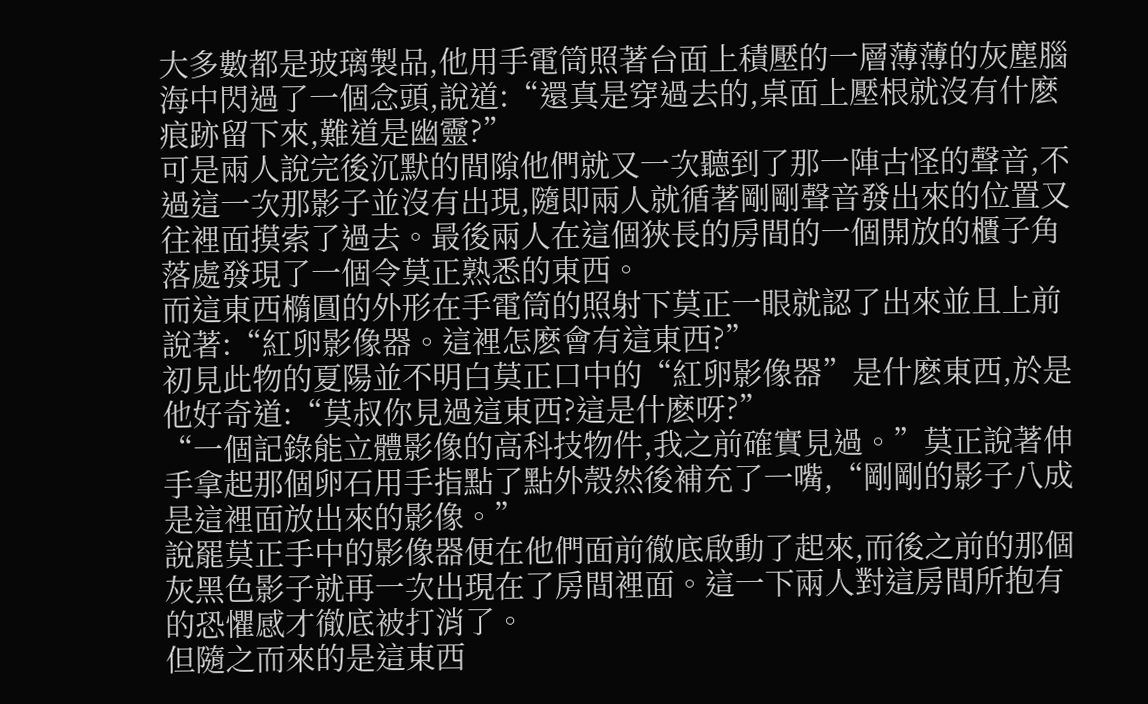大多數都是玻璃製品,他用手電筒照著台面上積壓的一層薄薄的灰塵腦海中閃過了一個念頭,說道:“還真是穿過去的,桌面上壓根就沒有什麽痕跡留下來,難道是幽靈?”
可是兩人說完後沉默的間隙他們就又一次聽到了那一陣古怪的聲音,不過這一次那影子並沒有出現,隨即兩人就循著剛剛聲音發出來的位置又往裡面摸索了過去。最後兩人在這個狹長的房間的一個開放的櫃子角落處發現了一個令莫正熟悉的東西。
而這東西橢圓的外形在手電筒的照射下莫正一眼就認了出來並且上前說著:“紅卵影像器。這裡怎麽會有這東西?”
初見此物的夏陽並不明白莫正口中的“紅卵影像器”是什麽東西,於是他好奇道:“莫叔你見過這東西?這是什麽呀?”
“一個記錄能立體影像的高科技物件,我之前確實見過。”莫正說著伸手拿起那個卵石用手指點了點外殼然後補充了一嘴,“剛剛的影子八成是這裡面放出來的影像。”
說罷莫正手中的影像器便在他們面前徹底啟動了起來,而後之前的那個灰黑色影子就再一次出現在了房間裡面。這一下兩人對這房間所抱有的恐懼感才徹底被打消了。
但隨之而來的是這東西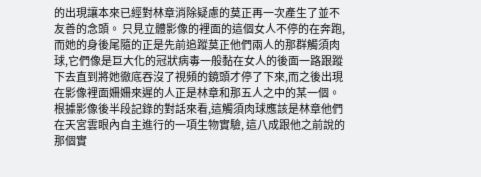的出現讓本來已經對林章消除疑慮的莫正再一次產生了並不友善的念頭。 只見立體影像的裡面的這個女人不停的在奔跑,而她的身後尾隨的正是先前追蹤莫正他們兩人的那群觸須肉球,它們像是巨大化的冠狀病毒一般黏在女人的後面一路跟蹤下去直到將她徹底吞沒了視頻的鏡頭才停了下來,而之後出現在影像裡面姍姍來遲的人正是林章和那五人之中的某一個。
根據影像後半段記錄的對話來看,這觸須肉球應該是林章他們在天宮雲眼內自主進行的一項生物實驗, 這八成跟他之前說的那個實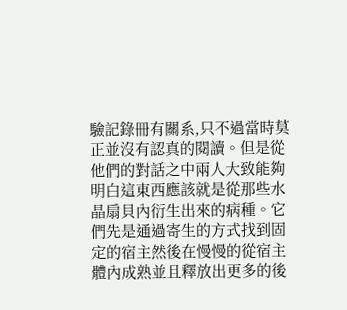驗記錄冊有關系,只不過當時莫正並沒有認真的閱讀。但是從他們的對話之中兩人大致能夠明白這東西應該就是從那些水晶扇貝內衍生出來的病種。它們先是通過寄生的方式找到固定的宿主然後在慢慢的從宿主體內成熟並且釋放出更多的後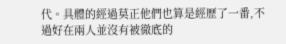代。具體的經過莫正他們也算是經歷了一番,不過好在兩人並沒有被徹底的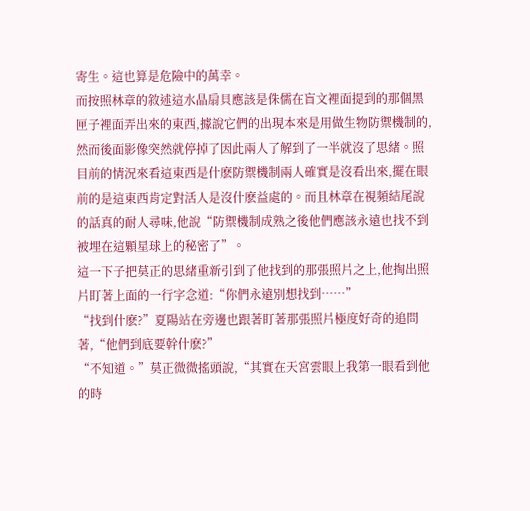寄生。這也算是危險中的萬幸。
而按照林章的敘述這水晶扇貝應該是侏儒在盲文裡面提到的那個黑匣子裡面弄出來的東西,據說它們的出現本來是用做生物防禦機制的,然而後面影像突然就停掉了因此兩人了解到了一半就沒了思緒。照目前的情況來看這東西是什麽防禦機制兩人確實是沒看出來,擺在眼前的是這東西肯定對活人是沒什麽益處的。而且林章在視頻結尾說的話真的耐人尋味,他說“防禦機制成熟之後他們應該永遠也找不到被埋在這顆星球上的秘密了”。
這一下子把莫正的思緒重新引到了他找到的那張照片之上,他掏出照片盯著上面的一行字念道:“你們永遠別想找到……”
“找到什麽?”夏陽站在旁邊也跟著盯著那張照片極度好奇的追問著,“他們到底要幹什麽?”
“不知道。”莫正微微搖頭說,“其實在天宮雲眼上我第一眼看到他的時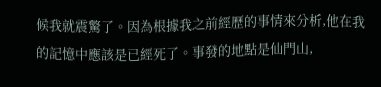候我就震驚了。因為根據我之前經歷的事情來分析,他在我的記憶中應該是已經死了。事發的地點是仙門山,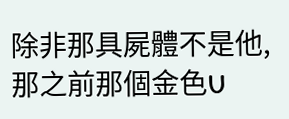除非那具屍體不是他,那之前那個金色U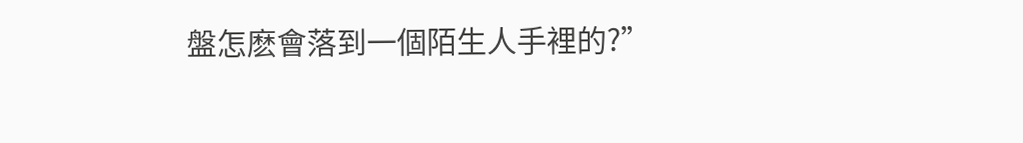盤怎麽會落到一個陌生人手裡的?”